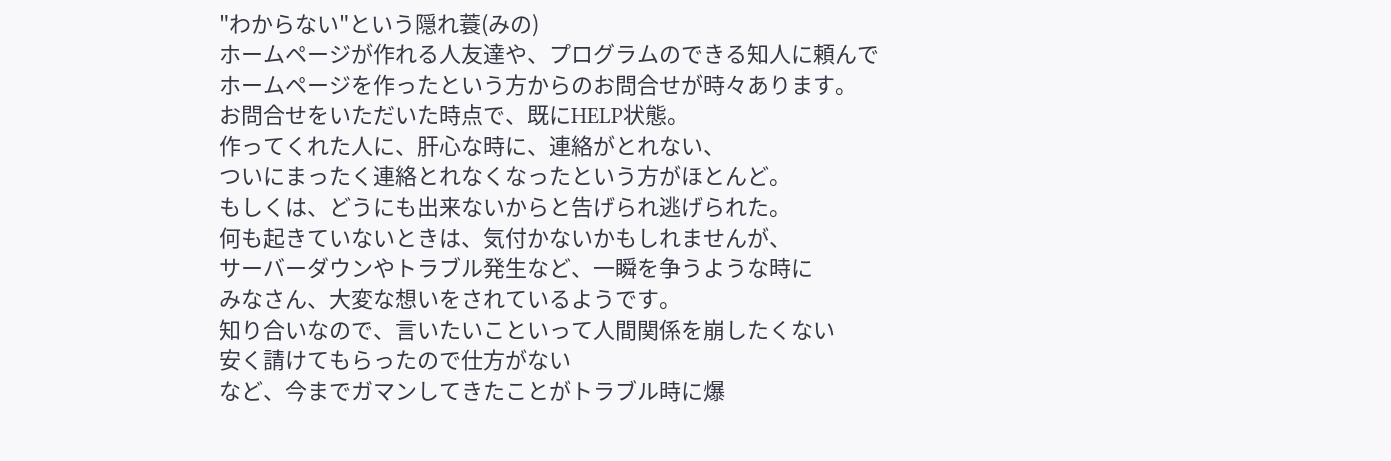"わからない"という隠れ蓑(みの)
ホームページが作れる人友達や、プログラムのできる知人に頼んで
ホームページを作ったという方からのお問合せが時々あります。
お問合せをいただいた時点で、既にHELP状態。
作ってくれた人に、肝心な時に、連絡がとれない、
ついにまったく連絡とれなくなったという方がほとんど。
もしくは、どうにも出来ないからと告げられ逃げられた。
何も起きていないときは、気付かないかもしれませんが、
サーバーダウンやトラブル発生など、一瞬を争うような時に
みなさん、大変な想いをされているようです。
知り合いなので、言いたいこといって人間関係を崩したくない
安く請けてもらったので仕方がない
など、今までガマンしてきたことがトラブル時に爆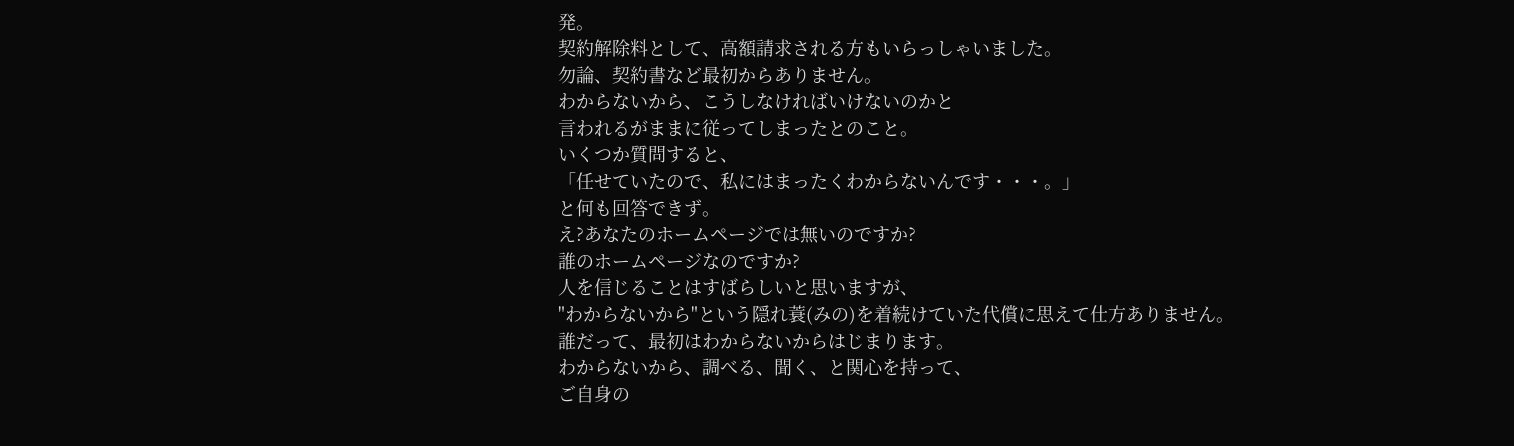発。
契約解除料として、高額請求される方もいらっしゃいました。
勿論、契約書など最初からありません。
わからないから、こうしなければいけないのかと
言われるがままに従ってしまったとのこと。
いくつか質問すると、
「任せていたので、私にはまったくわからないんです・・・。」
と何も回答できず。
え?あなたのホームページでは無いのですか?
誰のホームページなのですか?
人を信じることはすばらしいと思いますが、
"わからないから"という隠れ蓑(みの)を着続けていた代償に思えて仕方ありません。
誰だって、最初はわからないからはじまります。
わからないから、調べる、聞く、と関心を持って、
ご自身の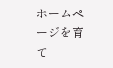ホームページを育て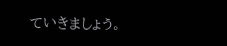ていきましょう。